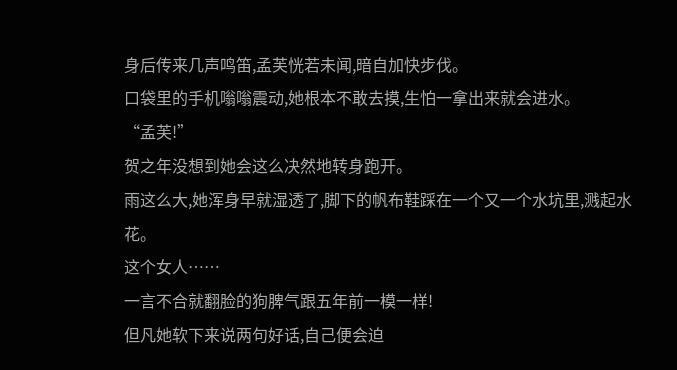身后传来几声鸣笛,孟芙恍若未闻,暗自加快步伐。
口袋里的手机嗡嗡震动,她根本不敢去摸,生怕一拿出来就会进水。
“孟芙!”
贺之年没想到她会这么决然地转身跑开。
雨这么大,她浑身早就湿透了,脚下的帆布鞋踩在一个又一个水坑里,溅起水花。
这个女人……
一言不合就翻脸的狗脾气跟五年前一模一样!
但凡她软下来说两句好话,自己便会迫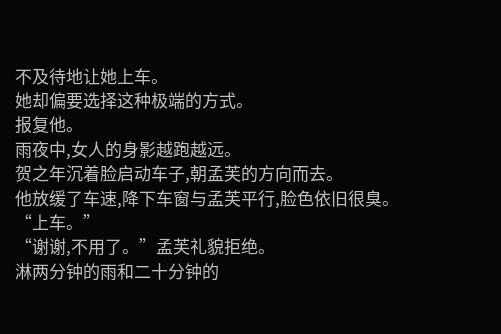不及待地让她上车。
她却偏要选择这种极端的方式。
报复他。
雨夜中,女人的身影越跑越远。
贺之年沉着脸启动车子,朝孟芙的方向而去。
他放缓了车速,降下车窗与孟芙平行,脸色依旧很臭。
“上车。”
“谢谢,不用了。”孟芙礼貌拒绝。
淋两分钟的雨和二十分钟的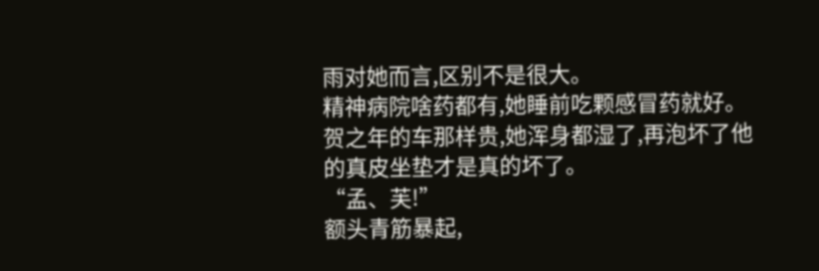雨对她而言,区别不是很大。
精神病院啥药都有,她睡前吃颗感冒药就好。
贺之年的车那样贵,她浑身都湿了,再泡坏了他的真皮坐垫才是真的坏了。
“孟、芙!”
额头青筋暴起,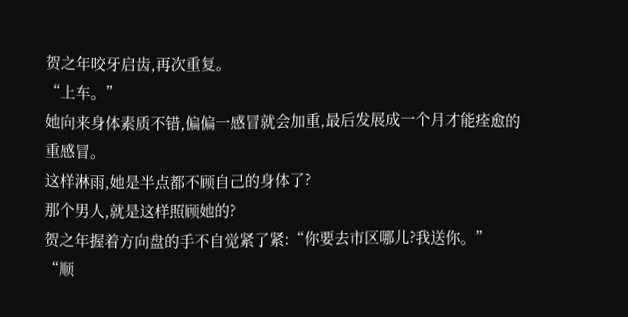贺之年咬牙启齿,再次重复。
“上车。”
她向来身体素质不错,偏偏一感冒就会加重,最后发展成一个月才能痊愈的重感冒。
这样淋雨,她是半点都不顾自己的身体了?
那个男人,就是这样照顾她的?
贺之年握着方向盘的手不自觉紧了紧:“你要去市区哪儿?我送你。”
“顺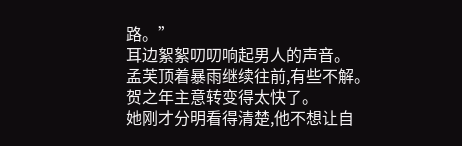路。”
耳边絮絮叨叨响起男人的声音。
孟芙顶着暴雨继续往前,有些不解。
贺之年主意转变得太快了。
她刚才分明看得清楚,他不想让自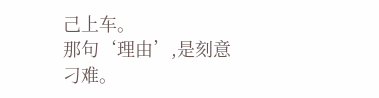己上车。
那句‘理由’,是刻意刁难。